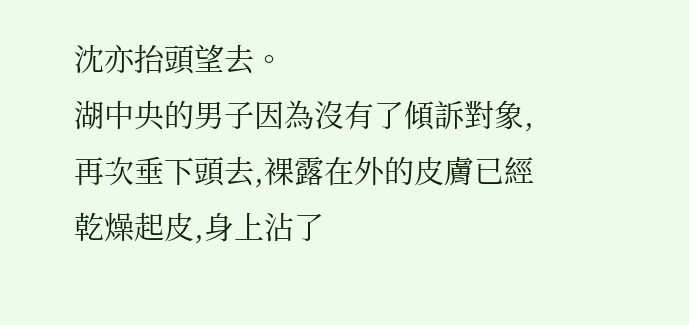沈亦抬頭望去。
湖中央的男子因為沒有了傾訴對象,再次垂下頭去,裸露在外的皮膚已經乾燥起皮,身上沾了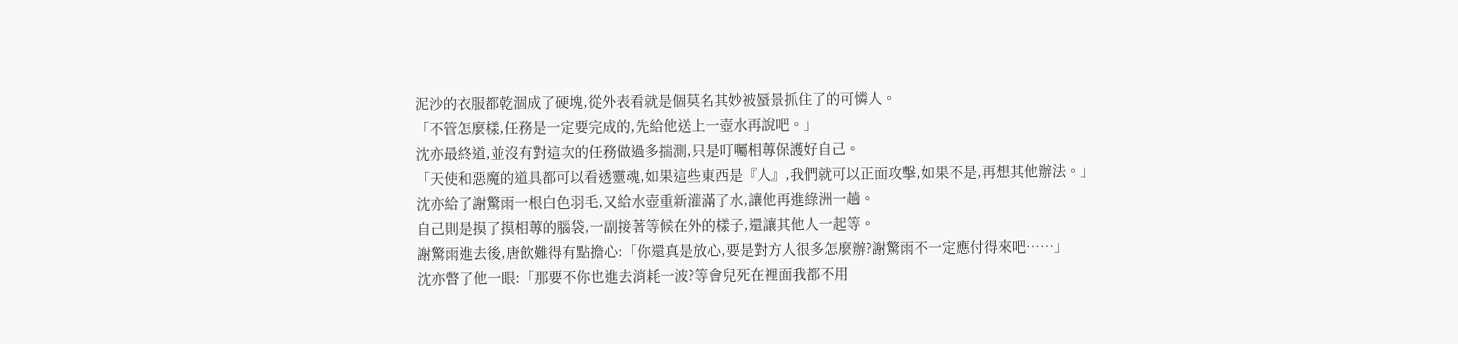泥沙的衣服都乾涸成了硬塊,從外表看就是個莫名其妙被蜃景抓住了的可憐人。
「不管怎麼樣,任務是一定要完成的,先給他送上一壺水再說吧。」
沈亦最終道,並沒有對這次的任務做過多揣測,只是叮囑相蓴保護好自己。
「天使和惡魔的道具都可以看透靈魂,如果這些東西是『人』,我們就可以正面攻擊,如果不是,再想其他辦法。」
沈亦給了謝驚雨一根白色羽毛,又給水壺重新灌滿了水,讓他再進綠洲一趟。
自己則是摸了摸相蓴的腦袋,一副接著等候在外的樣子,還讓其他人一起等。
謝驚雨進去後,唐飲難得有點擔心:「你還真是放心,要是對方人很多怎麼辦?謝驚雨不一定應付得來吧……」
沈亦瞥了他一眼:「那要不你也進去消耗一波?等會兒死在裡面我都不用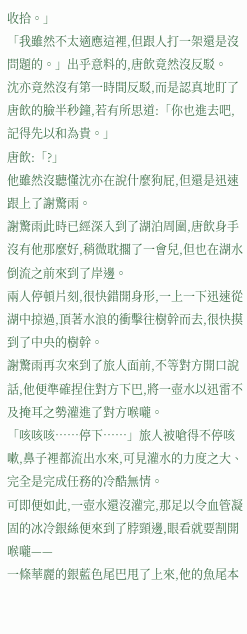收拾。」
「我雖然不太適應這裡,但跟人打一架還是沒問題的。」出乎意料的,唐飲竟然沒反駁。
沈亦竟然沒有第一時間反駁,而是認真地盯了唐飲的臉半秒鐘,若有所思道:「你也進去吧,記得先以和為貴。」
唐飲:「?」
他雖然沒聽懂沈亦在說什麼狗屁,但還是迅速跟上了謝驚雨。
謝驚雨此時已經深入到了湖泊周圍,唐飲身手沒有他那麼好,稍微耽擱了一會兒,但也在湖水倒流之前來到了岸邊。
兩人停頓片刻,很快錯開身形,一上一下迅速從湖中掠過,頂著水浪的衝擊往樹幹而去,很快摸到了中央的樹幹。
謝驚雨再次來到了旅人面前,不等對方開口說話,他便準確捏住對方下巴,將一壺水以迅雷不及掩耳之勢灌進了對方喉嚨。
「咳咳咳……停下……」旅人被嗆得不停咳嗽,鼻子裡都流出水來,可見灌水的力度之大、完全是完成任務的冷酷無情。
可即便如此,一壺水還沒灌完,那足以令血管凝固的冰冷銀絲便來到了脖頸邊,眼看就要割開喉嚨——
一條華麗的銀藍色尾巴甩了上來,他的魚尾本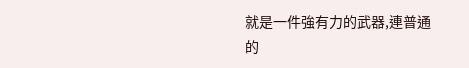就是一件強有力的武器,連普通的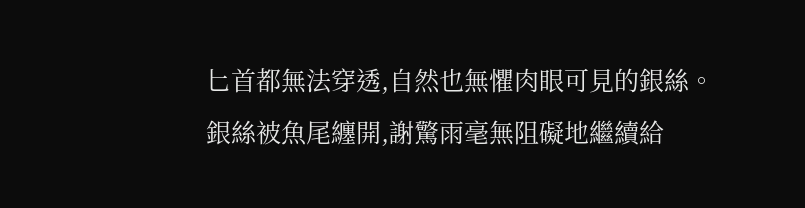匕首都無法穿透,自然也無懼肉眼可見的銀絲。
銀絲被魚尾纏開,謝驚雨毫無阻礙地繼續給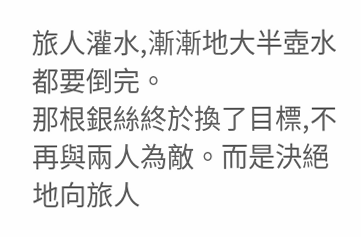旅人灌水,漸漸地大半壺水都要倒完。
那根銀絲終於換了目標,不再與兩人為敵。而是決絕地向旅人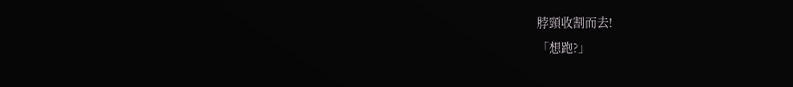脖頸收割而去!
「想跑?」